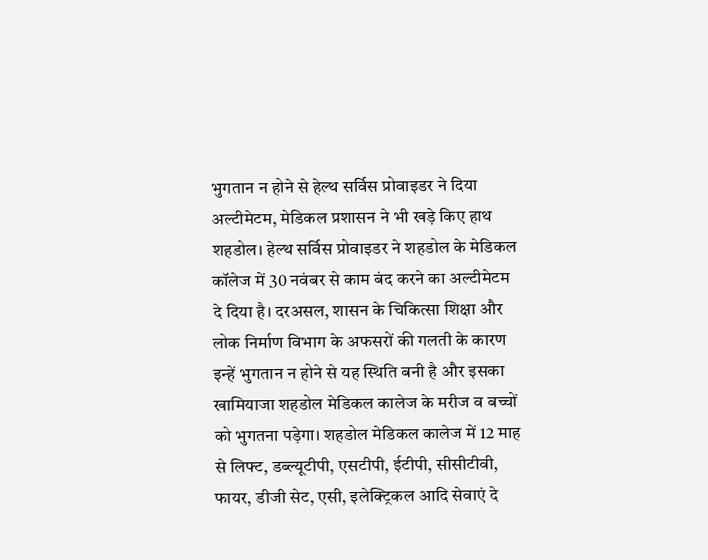भुगतान न होने से हेल्थ सर्विस प्रोवाइडर ने दिया अल्टीमेटम, मेडिकल प्रशासन ने भी खड़े किए हाथ
शहडोल। हेल्थ सर्विस प्रोवाइडर ने शहडोल के मेडिकल कॉलेज में 30 नवंबर से काम बंद करने का अल्टीमेटम दे दिया है। दरअसल, शासन के चिकित्सा शिक्षा और लोक निर्माण विभाग के अफसरों की गलती के कारण इन्हें भुगतान न होने से यह स्थिति बनी है और इसका खामियाजा शहडोल मेडिकल कालेज के मरीज व बच्चों को भुगतना पड़ेगा। शहडोल मेडिकल कालेज में 12 माह से लिफ्ट, डब्ल्यूटीपी, एसटीपी, ईटीपी, सीसीटीवी, फायर, डीजी सेट, एसी, इलेक्ट्रिकल आदि सेवाएं दे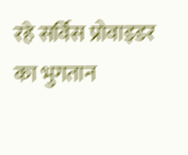रहे सर्विस प्रोवाइडर का भुगतान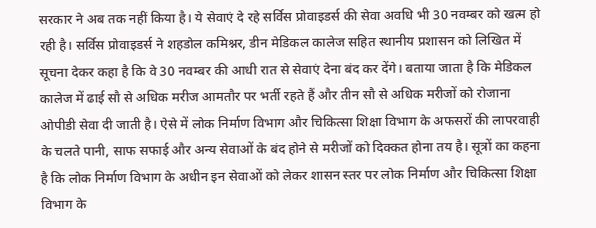सरकार ने अब तक नहीं किया है। ये सेवाएं दे रहे सर्विस प्रोवाइडर्स की सेवा अवधि भी 30 नवम्बर को खत्म हो रही है। सर्विस प्रोवाइडर्स ने शहडोल कमिश्नर, डीन मेडिकल कालेज सहित स्थानीय प्रशासन को लिखित में सूचना देकर कहा है कि वे 30 नवम्बर की आधी रात से सेवाएं देना बंद कर देंगे। बताया जाता है कि मेडिकल कालेज में ढाई सौ से अधिक मरीज आमतौर पर भर्ती रहते हैं और तीन सौ से अधिक मरीजों को रोजाना ओपीडी सेवा दी जाती है। ऐसे में लोक निर्माण विभाग और चिकित्सा शिक्षा विभाग के अफसरों की लापरवाही के चलते पानी, साफ सफाई और अन्य सेवाओं के बंद होने से मरीजों को दिक्कत होना तय है। सूत्रों का कहना है कि लोक निर्माण विभाग के अधीन इन सेवाओं को लेकर शासन स्तर पर लोक निर्माण और चिकित्सा शिक्षा विभाग के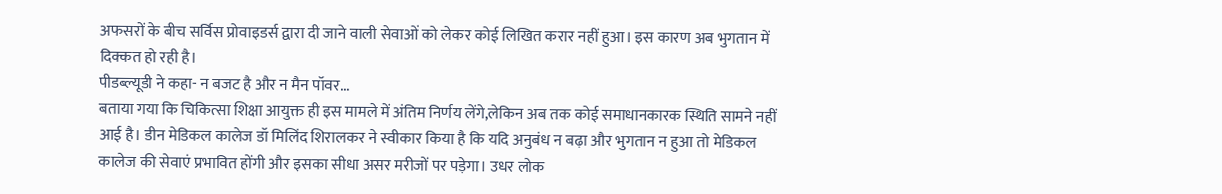अफसरों के बीच सर्विस प्रोवाइडर्स द्वारा दी जाने वाली सेवाओं को लेकर कोई लिखित करार नहीं हुआ। इस कारण अब भुगतान में दिक्कत हो रही है।
पीडब्ल्यूडी ने कहा- न बजट है और न मैन पॉवर...
बताया गया कि चिकित्सा शिक्षा आयुक्त ही इस मामले में अंतिम निर्णय लेंगे,लेकिन अब तक कोई समाधानकारक स्थिति सामने नहीं आई है। डीन मेडिकल कालेज डॉ मिलिंद शिरालकर ने स्वीकार किया है कि यदि अनुबंध न बढ़ा और भुगतान न हुआ तो मेडिकल कालेज की सेवाएं प्रभावित होंगी और इसका सीधा असर मरीजों पर पड़ेगा। उधर लोक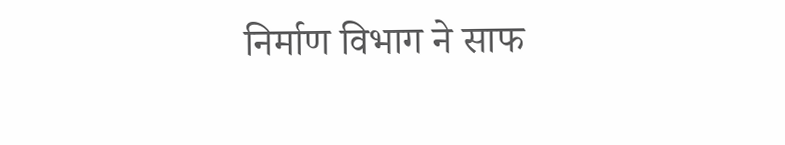निर्माण विभाग ने साफ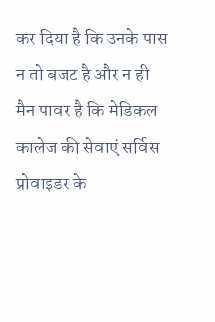कर दिया है कि उनके पास न तो बजट है और न ही मैन पावर है कि मेडिकल कालेज की सेवाएं सर्विस प्रोवाइडर के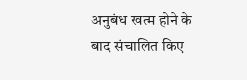अनुबंध खत्म होने के बाद संचालित किए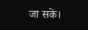जा सकें।